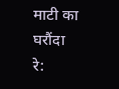माटी का घरौंदा रे: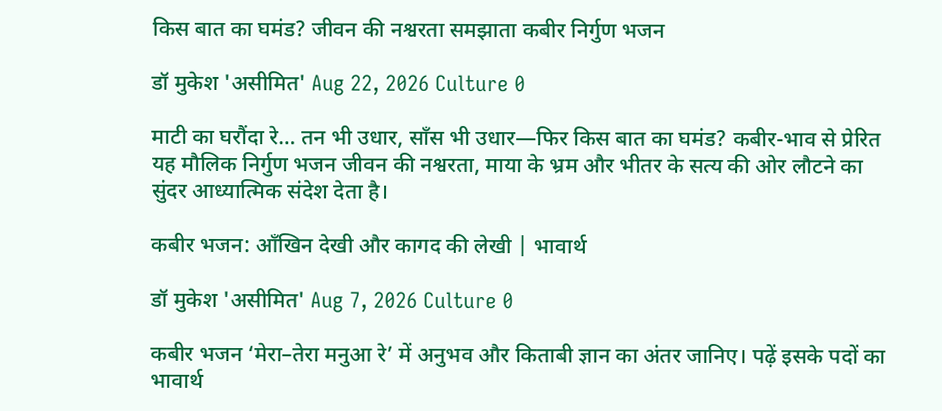किस बात का घमंड? जीवन की नश्वरता समझाता कबीर निर्गुण भजन

डॉ मुकेश 'असीमित' Aug 22, 2026 Culture 0

माटी का घरौंदा रे… तन भी उधार, साँस भी उधार—फिर किस बात का घमंड? कबीर-भाव से प्रेरित यह मौलिक निर्गुण भजन जीवन की नश्वरता, माया के भ्रम और भीतर के सत्य की ओर लौटने का सुंदर आध्यात्मिक संदेश देता है।

कबीर भजन: आँखिन देखी और कागद की लेखी | भावार्थ

डॉ मुकेश 'असीमित' Aug 7, 2026 Culture 0

कबीर भजन ‘मेरा–तेरा मनुआ रे’ में अनुभव और किताबी ज्ञान का अंतर जानिए। पढ़ें इसके पदों का भावार्थ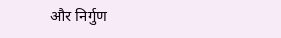और निर्गुण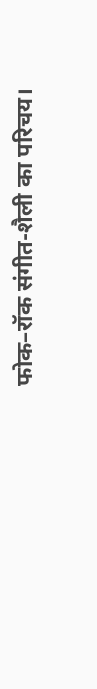फोक–रॉक संगीत-शैली का परिचय।